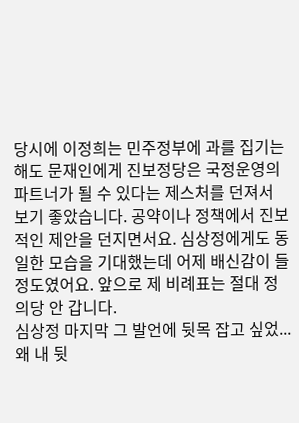당시에 이정희는 민주정부에 과를 집기는 해도 문재인에게 진보정당은 국정운영의 파트너가 될 수 있다는 제스처를 던져서 보기 좋았습니다. 공약이나 정책에서 진보적인 제안을 던지면서요. 심상정에게도 동일한 모습을 기대했는데 어제 배신감이 들 정도였어요. 앞으로 제 비례표는 절대 정의당 안 갑니다.
심상정 마지막 그 발언에 뒷목 잡고 싶었... 왜 내 뒷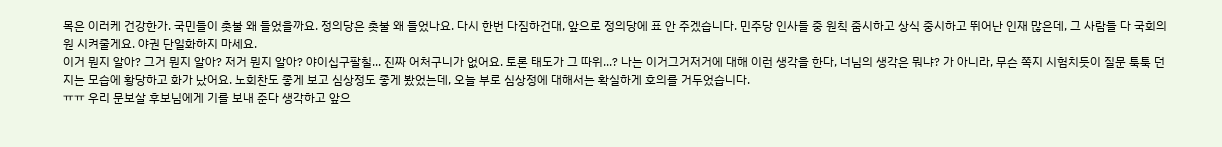목은 이러케 건강한가. 국민들이 촛불 왜 들었을까요. 정의당은 촛불 왜 들었나요. 다시 한번 다짐하건대, 앞으로 정의당에 표 안 주겠습니다. 민주당 인사들 중 원칙 줌시하고 상식 중시하고 뛰어난 인재 많은데, 그 사람들 다 국회의원 시켜줄게요. 야권 단일화하지 마세요.
이거 뭔지 알아? 그거 뭔지 알아? 저거 뭔지 알아? 야이십구팔칠... 진짜 어처구니가 없어요. 토론 태도가 그 따위...? 나는 이거그거저거에 대해 이런 생각을 한다, 너님의 생각은 뭐냐? 가 아니라, 무슨 쪽지 시험치듯이 질문 툭툭 던지는 모습에 황당하고 화가 났어요. 노회찬도 좋게 보고 심상정도 좋게 봤었는데, 오늘 부로 심상정에 대해서는 확실하게 호의를 거두었습니다.
ㅠㅠ 우리 문보살 후보님에게 기를 보내 준다 생각하고 앞으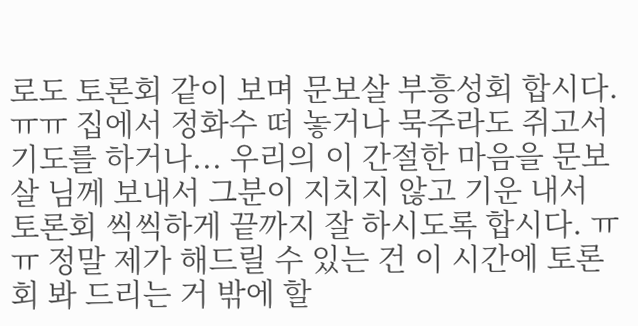로도 토론회 같이 보며 문보살 부흥성회 합시다. ㅠㅠ 집에서 정화수 떠 놓거나 묵주라도 쥐고서 기도를 하거나... 우리의 이 간절한 마음을 문보살 님께 보내서 그분이 지치지 않고 기운 내서 토론회 씩씩하게 끝까지 잘 하시도록 합시다. ㅠㅠ 정말 제가 해드릴 수 있는 건 이 시간에 토론회 봐 드리는 거 밖에 할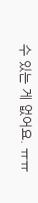수 있는 게 없어요. ㅠㅠ